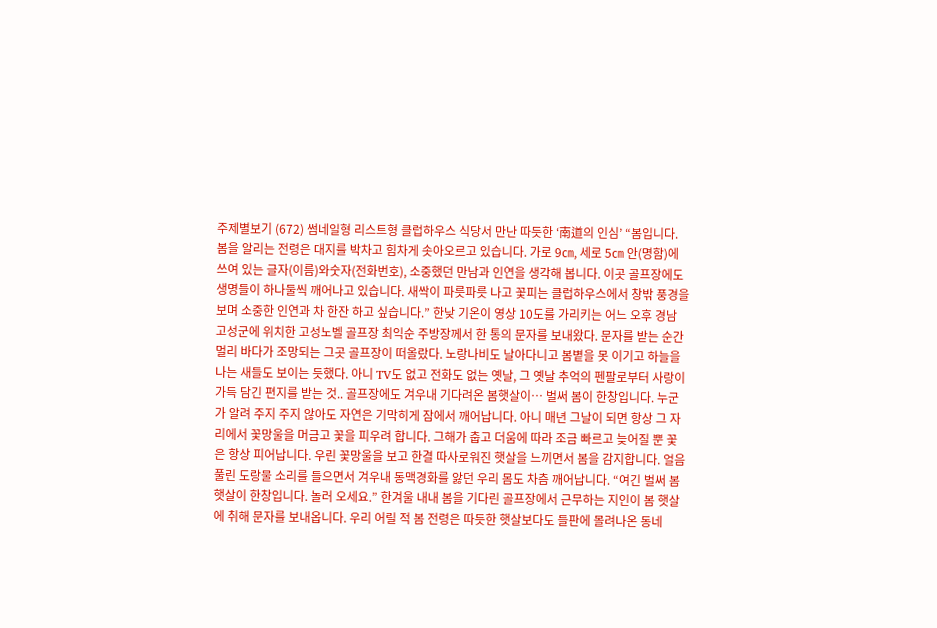주제별보기 (672) 썸네일형 리스트형 클럽하우스 식당서 만난 따듯한 ‘南道의 인심’ “봄입니다. 봄을 알리는 전령은 대지를 박차고 힘차게 솟아오르고 있습니다. 가로 9㎝, 세로 5㎝ 안(명함)에 쓰여 있는 글자(이름)와숫자(전화번호), 소중했던 만남과 인연을 생각해 봅니다. 이곳 골프장에도 생명들이 하나둘씩 깨어나고 있습니다. 새싹이 파릇파릇 나고 꽃피는 클럽하우스에서 창밖 풍경을 보며 소중한 인연과 차 한잔 하고 싶습니다.” 한낮 기온이 영상 10도를 가리키는 어느 오후 경남 고성군에 위치한 고성노벨 골프장 최익순 주방장께서 한 통의 문자를 보내왔다. 문자를 받는 순간 멀리 바다가 조망되는 그곳 골프장이 떠올랐다. 노랑나비도 날아다니고 봄볕을 못 이기고 하늘을 나는 새들도 보이는 듯했다. 아니 TV도 없고 전화도 없는 옛날, 그 옛날 추억의 펜팔로부터 사랑이 가득 담긴 편지를 받는 것.. 골프장에도 겨우내 기다려온 봄햇살이… 벌써 봄이 한창입니다. 누군가 알려 주지 주지 않아도 자연은 기막히게 잠에서 깨어납니다. 아니 매년 그날이 되면 항상 그 자리에서 꽃망울을 머금고 꽃을 피우려 합니다. 그해가 춥고 더움에 따라 조금 빠르고 늦어질 뿐 꽃은 항상 피어납니다. 우린 꽃망울을 보고 한결 따사로워진 햇살을 느끼면서 봄을 감지합니다. 얼음 풀린 도랑물 소리를 들으면서 겨우내 동맥경화를 앓던 우리 몸도 차츰 깨어납니다. “여긴 벌써 봄 햇살이 한창입니다. 놀러 오세요.” 한겨울 내내 봄을 기다린 골프장에서 근무하는 지인이 봄 햇살에 취해 문자를 보내옵니다. 우리 어릴 적 봄 전령은 따듯한 햇살보다도 들판에 몰려나온 동네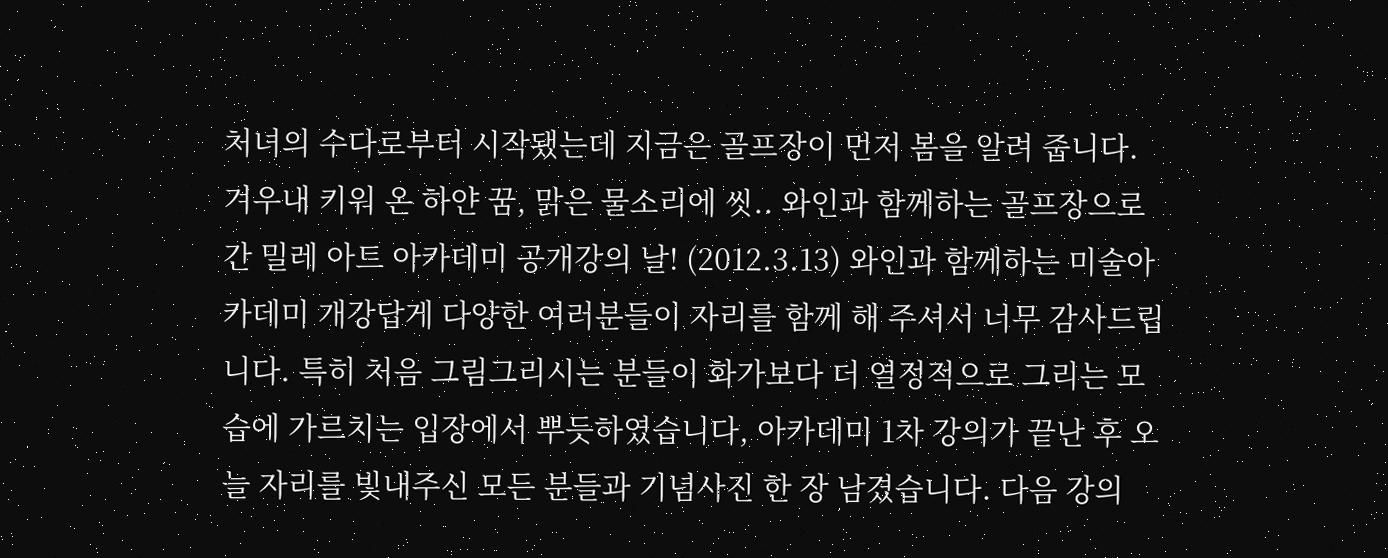처녀의 수다로부터 시작됐는데 지금은 골프장이 먼저 봄을 알려 줍니다. 겨우내 키워 온 하얀 꿈, 맑은 물소리에 씻.. 와인과 함께하는 골프장으로 간 밀레 아트 아카데미 공개강의 날! (2012.3.13) 와인과 함께하는 미술아카데미 개강답게 다양한 여러분들이 자리를 함께 해 주셔서 너무 감사드립니다. 특히 처음 그림그리시는 분들이 화가보다 더 열정적으로 그리는 모습에 가르치는 입장에서 뿌듯하였습니다, 아카데미 1차 강의가 끝난 후 오늘 자리를 빛내주신 모든 분들과 기념사진 한 장 남겼습니다. 다음 강의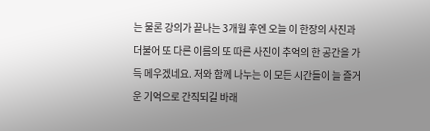는 물론 강의가 끝나는 3개월 후엔 오늘 이 한장의 사진과 더불어 또 다른 이름의 또 따른 사진이 추억의 한 공간을 가득 메우겠네요. 저와 함께 나누는 이 모든 시간들이 늘 즐거운 기억으로 간직되길 바래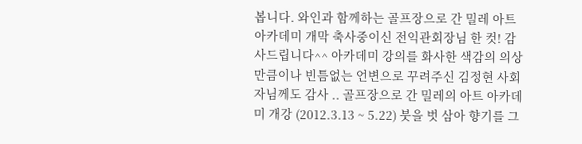봅니다. 와인과 함께하는 골프장으로 간 밀레 아트 아카데미 개막 축사중이신 전익관회장님 한 컷! 감사드립니다^^ 아카데미 강의를 화사한 색감의 의상만큼이나 빈틈없는 언변으로 꾸려주신 김정현 사회자님께도 감사 .. 골프장으로 간 밀레의 아트 아카데미 개강 (2012.3.13 ~ 5.22) 붓을 벗 삼아 향기를 그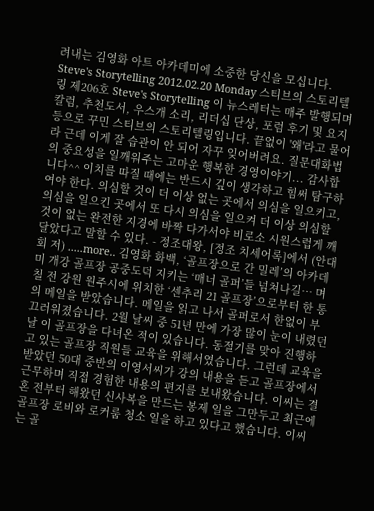려내는 김영화 아트 아카데미에 소중한 당신을 모십니다. Steve's Storytelling 2012.02.20 Monday 스티브의 스토리텔링 제206호 Steve's Storytelling 이 뉴스레터는 매주 발행되며 칼럼, 추천도서, 우스개 소리, 리더십 단상, 포럼 후기 및 요지 등으로 꾸민 스티브의 스토리텔링입니다. 끝없이 '왜'라고 물어라 근데 이게 잘 습관이 안 되어 자꾸 잊어버려요. 질문대화법의 중요성을 일깨워주는 고마운 행복한 경영이야기... 감사합니다^^ 이치를 따질 때에는 반드시 깊이 생각하고 힘써 탐구하여야 한다. 의심할 것이 더 이상 없는 곳에서 의심을 일으키고, 의심을 일으킨 곳에서 또 다시 의심을 일으켜 더 이상 의심할 것이 없는 완전한 지경에 바짝 다가서야 비로소 시원스럽게 깨달았다고 말할 수 있다. - 정조대왕, [정조 치세어록]에서 (안대회 저) .....more.. 김영화 화백, ‘골프장으로 간 밀레’의 아카데미 개강 골프장 공중도덕 지키는 ‘매너 골퍼’들 넘쳐나길… 며칠 전 강원 원주시에 위치한 ‘센추리 21 골프장’으로부터 한 통의 메일을 받았습니다. 메일을 읽고 나서 골퍼로서 한없이 부끄러워졌습니다. 2월 날씨 중 51년 만에 가장 많이 눈이 내렸던 날 이 골프장을 다녀온 적이 있습니다. 동절기를 맞아 진행하고 있는 골프장 직원들 교육을 위해서였습니다. 그런데 교육을 받았던 50대 중반의 이영서씨가 강의 내용을 듣고 골프장에서 근무하며 직접 경험한 내용의 편지를 보내왔습니다. 이씨는 결혼 전부터 해왔던 신사복을 만드는 봉제 일을 그만두고 최근에 골프장 로비와 로커룸 청소 일을 하고 있다고 했습니다. 이씨는 골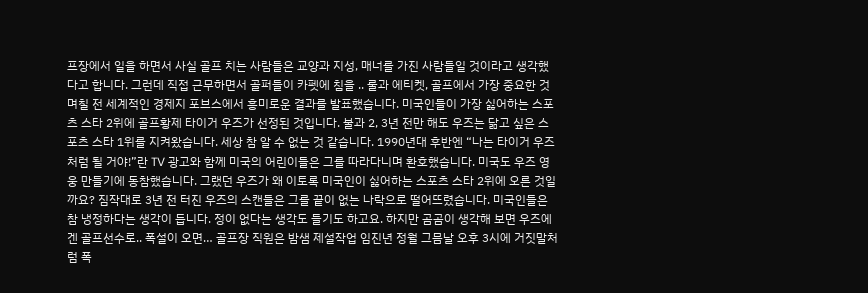프장에서 일을 하면서 사실 골프 치는 사람들은 교양과 지성, 매너를 가진 사람들일 것이라고 생각했다고 합니다. 그런데 직접 근무하면서 골퍼들이 카펫에 침을 .. 룰과 에티켓, 골프에서 가장 중요한 것 며칠 전 세계적인 경제지 포브스에서 흥미로운 결과를 발표했습니다. 미국인들이 가장 싫어하는 스포츠 스타 2위에 골프황제 타이거 우즈가 선정된 것입니다. 불과 2, 3년 전만 해도 우즈는 닮고 싶은 스포츠 스타 1위를 지켜왔습니다. 세상 참 알 수 없는 것 같습니다. 1990년대 후반엔 “나는 타이거 우즈처럼 될 거야!”란 TV 광고와 함께 미국의 어린이들은 그를 따라다니며 환호했습니다. 미국도 우즈 영웅 만들기에 동참했습니다. 그랬던 우즈가 왜 이토록 미국인이 싫어하는 스포츠 스타 2위에 오른 것일까요? 짐작대로 3년 전 터진 우즈의 스캔들은 그를 끝이 없는 나락으로 떨어뜨렸습니다. 미국인들은 참 냉정하다는 생각이 듭니다. 정이 없다는 생각도 들기도 하고요. 하지만 곰곰이 생각해 보면 우즈에겐 골프선수로.. 폭설이 오면… 골프장 직원은 밤샘 제설작업 임진년 정월 그믐날 오후 3시에 거짓말처럼 폭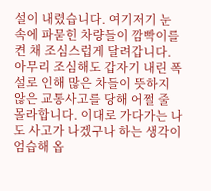설이 내렸습니다. 여기저기 눈 속에 파묻힌 차량들이 깜빡이를 켠 채 조심스럽게 달려갑니다. 아무리 조심해도 갑자기 내린 폭설로 인해 많은 차들이 뜻하지 않은 교통사고를 당해 어쩔 줄 몰라합니다. 이대로 가다가는 나도 사고가 나겠구나 하는 생각이 엄습해 옵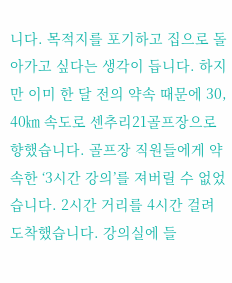니다. 목적지를 포기하고 집으로 돌아가고 싶다는 생각이 듭니다. 하지만 이미 한 달 전의 약속 때문에 30, 40㎞ 속도로 센추리21골프장으로 향했습니다. 골프장 직원들에게 약속한 ‘3시간 강의’를 져버릴 수 없었습니다. 2시간 거리를 4시간 걸려 도착했습니다. 강의실에 들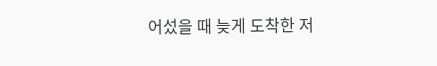어섰을 때 늦게 도착한 저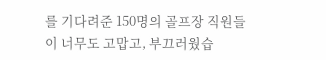를 기다려준 150명의 골프장 직원들이 너무도 고맙고, 부끄러웠습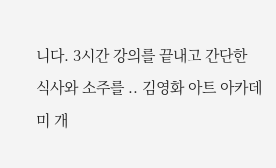니다. 3시간 강의를 끝내고 간단한 식사와 소주를 .. 김영화 아트 아카데미 개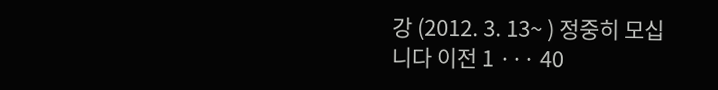강 (2012. 3. 13~ ) 정중히 모십니다 이전 1 ··· 40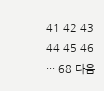41 42 43 44 45 46 ··· 68 다음